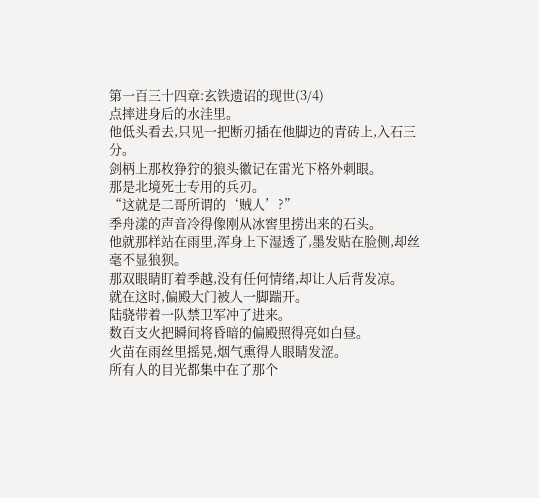第一百三十四章:玄铁遗诏的现世(3/4)
点摔进身后的水洼里。
他低头看去,只见一把断刃插在他脚边的青砖上,入石三分。
剑柄上那枚狰狞的狼头徽记在雷光下格外刺眼。
那是北境死士专用的兵刃。
“这就是二哥所谓的‘贼人’?”
季舟漾的声音冷得像刚从冰窖里捞出来的石头。
他就那样站在雨里,浑身上下湿透了,墨发贴在脸侧,却丝毫不显狼狈。
那双眼睛盯着季越,没有任何情绪,却让人后背发凉。
就在这时,偏殿大门被人一脚踹开。
陆骁带着一队禁卫军冲了进来。
数百支火把瞬间将昏暗的偏殿照得亮如白昼。
火苗在雨丝里摇晃,烟气熏得人眼睛发涩。
所有人的目光都集中在了那个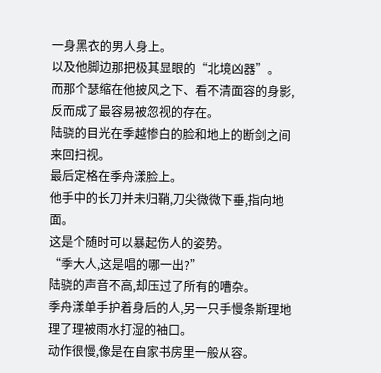一身黑衣的男人身上。
以及他脚边那把极其显眼的“北境凶器”。
而那个瑟缩在他披风之下、看不清面容的身影,反而成了最容易被忽视的存在。
陆骁的目光在季越惨白的脸和地上的断剑之间来回扫视。
最后定格在季舟漾脸上。
他手中的长刀并未归鞘,刀尖微微下垂,指向地面。
这是个随时可以暴起伤人的姿势。
“季大人,这是唱的哪一出?”
陆骁的声音不高,却压过了所有的嘈杂。
季舟漾单手护着身后的人,另一只手慢条斯理地理了理被雨水打湿的袖口。
动作很慢,像是在自家书房里一般从容。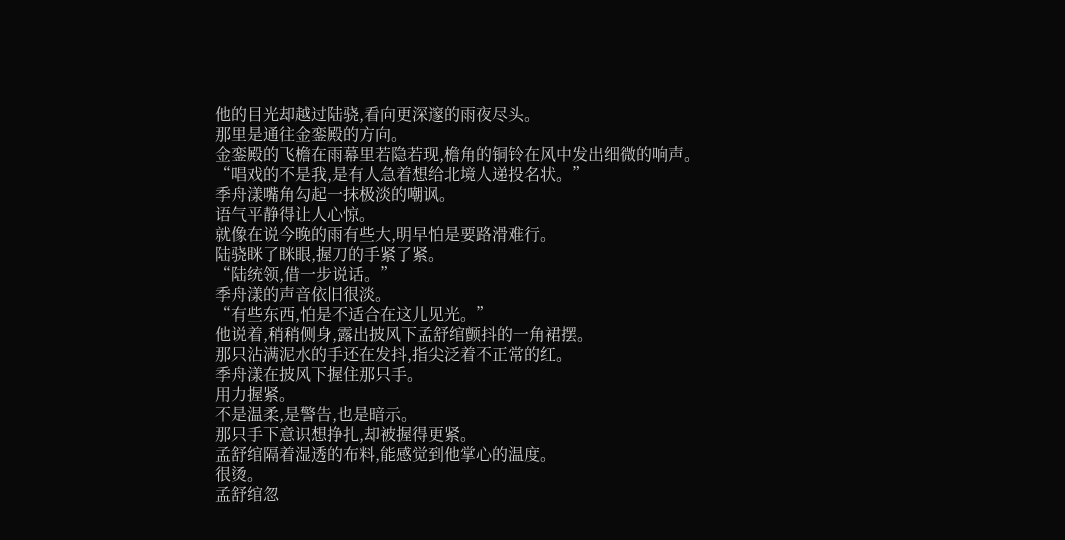他的目光却越过陆骁,看向更深邃的雨夜尽头。
那里是通往金銮殿的方向。
金銮殿的飞檐在雨幕里若隐若现,檐角的铜铃在风中发出细微的响声。
“唱戏的不是我,是有人急着想给北境人递投名状。”
季舟漾嘴角勾起一抹极淡的嘲讽。
语气平静得让人心惊。
就像在说今晚的雨有些大,明早怕是要路滑难行。
陆骁眯了眯眼,握刀的手紧了紧。
“陆统领,借一步说话。”
季舟漾的声音依旧很淡。
“有些东西,怕是不适合在这儿见光。”
他说着,稍稍侧身,露出披风下孟舒绾颤抖的一角裙摆。
那只沾满泥水的手还在发抖,指尖泛着不正常的红。
季舟漾在披风下握住那只手。
用力握紧。
不是温柔,是警告,也是暗示。
那只手下意识想挣扎,却被握得更紧。
孟舒绾隔着湿透的布料,能感觉到他掌心的温度。
很烫。
孟舒绾忽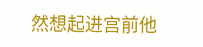然想起进宫前他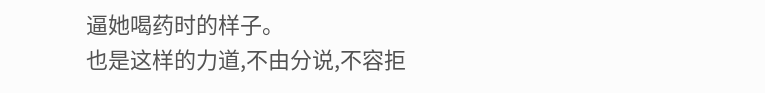逼她喝药时的样子。
也是这样的力道,不由分说,不容拒